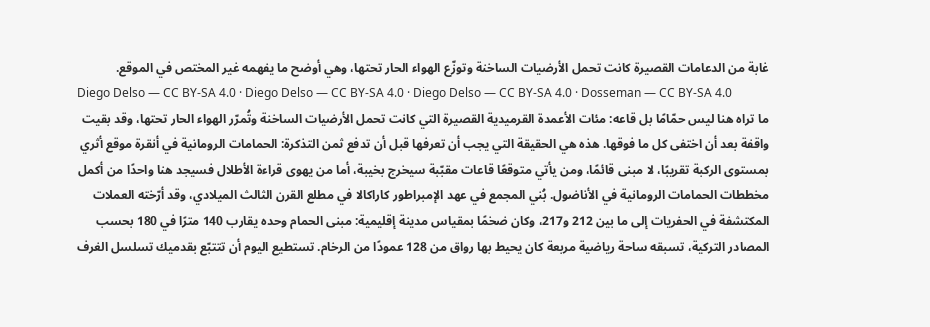غابة من الدعامات القصيرة كانت تحمل الأرضيات الساخنة وتوزّع الهواء الحار تحتها، وهي أوضح ما يفهمه غير المختص في الموقع.
Diego Delso — CC BY-SA 4.0 · Diego Delso — CC BY-SA 4.0 · Diego Delso — CC BY-SA 4.0 · Dosseman — CC BY-SA 4.0
ما تراه هنا ليس حمّامًا بل قاعه: مئات الأعمدة القرميدية القصيرة التي كانت تحمل الأرضيات الساخنة وتُمرّر الهواء الحار تحتها، وقد بقيت واقفة بعد أن اختفى كل ما فوقها. هذه هي الحقيقة التي يجب أن تعرفها قبل أن تدفع ثمن التذكرة: الحمامات الرومانية في أنقرة موقع أثري بمستوى الركبة تقريبًا، لا مبنى قائمًا، ومن يأتي متوقعًا قاعات مقبّبة سيخرج بخيبة، أما من يهوى قراءة الأطلال فسيجد هنا واحدًا من أكمل مخططات الحمامات الرومانية في الأناضول. بُني المجمع في عهد الإمبراطور كاراكالا في مطلع القرن الثالث الميلادي، وقد أرّخته العملات المكتشفة في الحفريات إلى ما بين 212 و217، وكان ضخمًا بمقياس مدينة إقليمية: مبنى الحمام وحده يقارب 140 مترًا في 180 بحسب المصادر التركية، تسبقه ساحة رياضية مربعة كان يحيط بها رواق من 128 عمودًا من الرخام. تستطيع اليوم أن تتتبّع بقدميك تسلسل الغرف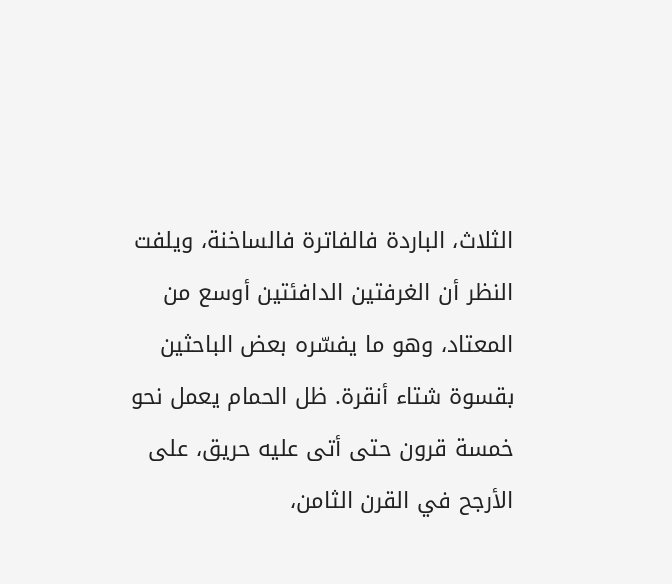الثلاث، الباردة فالفاترة فالساخنة، ويلفت النظر أن الغرفتين الدافئتين أوسع من المعتاد، وهو ما يفسّره بعض الباحثين بقسوة شتاء أنقرة. ظل الحمام يعمل نحو خمسة قرون حتى أتى عليه حريق، على الأرجح في القرن الثامن،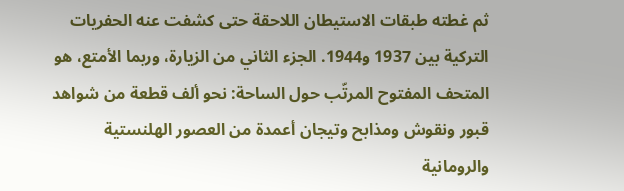ثم غطته طبقات الاستيطان اللاحقة حتى كشفت عنه الحفريات التركية بين 1937 و1944. الجزء الثاني من الزيارة، وربما الأمتع، هو المتحف المفتوح المرتّب حول الساحة: نحو ألف قطعة من شواهد قبور ونقوش ومذابح وتيجان أعمدة من العصور الهلنستية والرومانية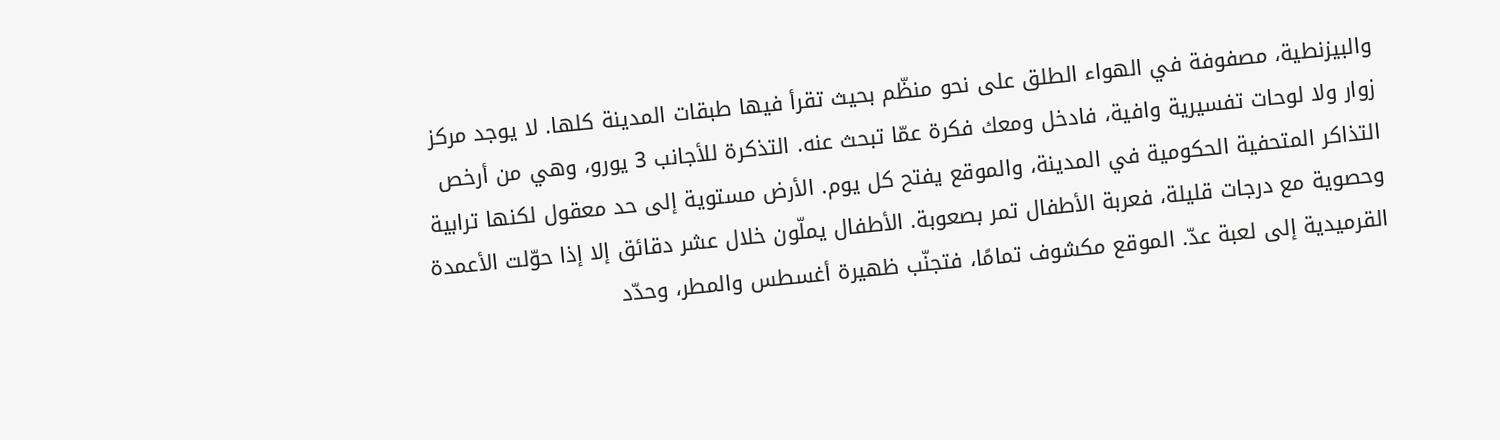والبيزنطية، مصفوفة في الهواء الطلق على نحو منظّم بحيث تقرأ فيها طبقات المدينة كلها. لا يوجد مركز زوار ولا لوحات تفسيرية وافية، فادخل ومعك فكرة عمّا تبحث عنه. التذكرة للأجانب 3 يورو، وهي من أرخص التذاكر المتحفية الحكومية في المدينة، والموقع يفتح كل يوم. الأرض مستوية إلى حد معقول لكنها ترابية وحصوية مع درجات قليلة، فعربة الأطفال تمر بصعوبة. الأطفال يملّون خلال عشر دقائق إلا إذا حوّلت الأعمدة القرميدية إلى لعبة عدّ. الموقع مكشوف تمامًا، فتجنّب ظهيرة أغسطس والمطر، وحدّد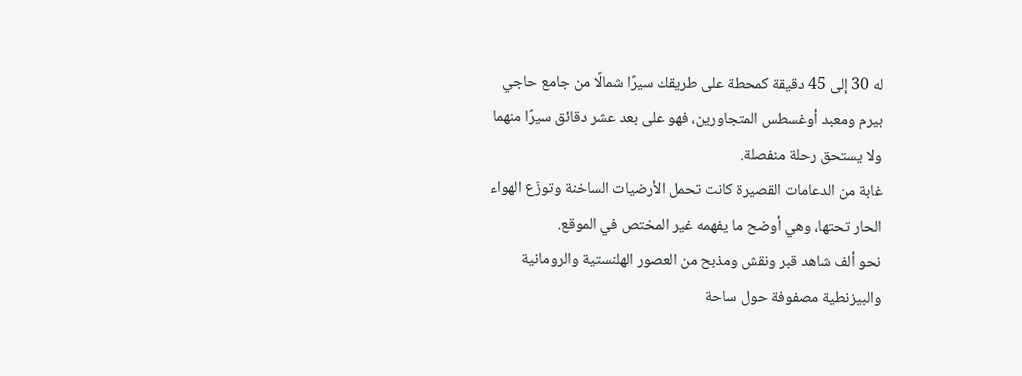له 30 إلى 45 دقيقة كمحطة على طريقك سيرًا شمالًا من جامع حاجي بيرم ومعبد أوغسطس المتجاورين، فهو على بعد عشر دقائق سيرًا منهما ولا يستحق رحلة منفصلة.
غابة من الدعامات القصيرة كانت تحمل الأرضيات الساخنة وتوزّع الهواء الحار تحتها، وهي أوضح ما يفهمه غير المختص في الموقع.
نحو ألف شاهد قبر ونقش ومذبح من العصور الهلنستية والرومانية والبيزنطية مصفوفة حول ساحة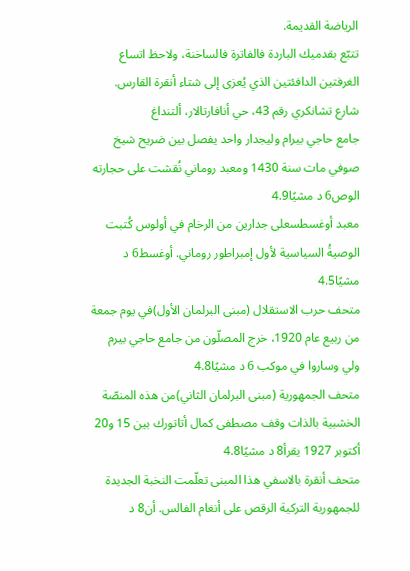الرياضة القديمة.
تتبّع بقدميك الباردة فالفاترة فالساخنة، ولاحظ اتساع الغرفتين الدافئتين الذي يُعزى إلى شتاء أنقرة القارس.
شارع تشانكري رقم 43، حي أنافارتالار، ألتنداغ
جامع حاجي بيرام وليجدار واحد يفصل بين ضريح شيخ صوفي مات سنة 1430 ومعبد روماني نُقشت على حجارته الوص6 د مشيًا4.9
معبد أوغسطسعلى جدارين من الرخام في أولوس كُتبت الوصيةُ السياسية لأول إمبراطور روماني. أوغسط6 د مشيًا4.5
متحف حرب الاستقلال (مبنى البرلمان الأول)في يوم جمعة من ربيع عام 1920، خرج المصلّون من جامع حاجي بيرم ولي وساروا في موكب 6 د مشيًا4.8
متحف الجمهورية (مبنى البرلمان الثاني)من هذه المنصّة الخشبية بالذات وقف مصطفى كمال أتاتورك بين 15 و20 أكتوبر 1927 يقرأ8 د مشيًا4.8
متحف أنقرة بالاسفي هذا المبنى تعلّمت النخبة الجديدة للجمهورية التركية الرقص على أنغام الفالس. أن8 د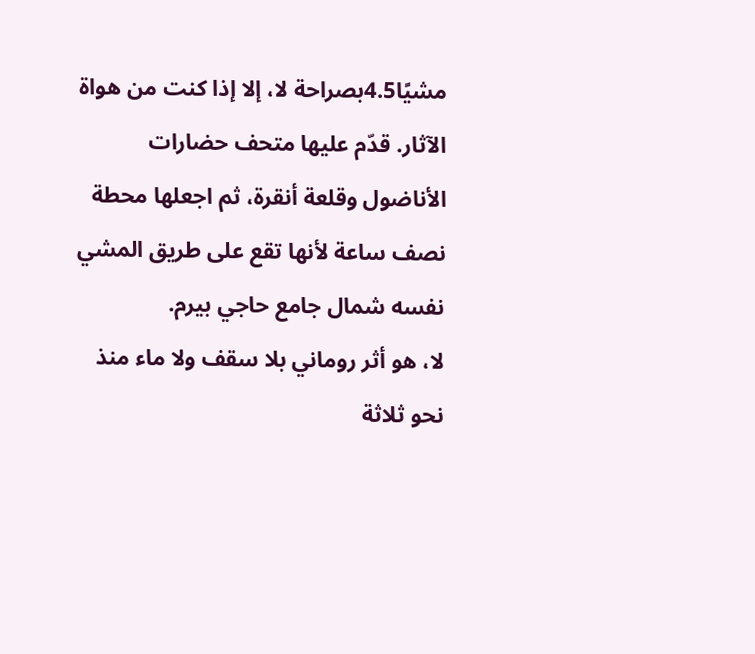مشيًا4.5بصراحة لا، إلا إذا كنت من هواة الآثار. قدّم عليها متحف حضارات الأناضول وقلعة أنقرة، ثم اجعلها محطة نصف ساعة لأنها تقع على طريق المشي نفسه شمال جامع حاجي بيرم.
لا، هو أثر روماني بلا سقف ولا ماء منذ نحو ثلاثة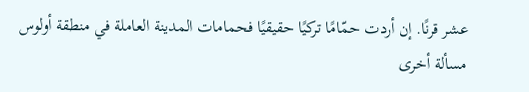عشر قرنًا. إن أردت حمّامًا تركيًا حقيقيًا فحمامات المدينة العاملة في منطقة أولوس مسألة أخرى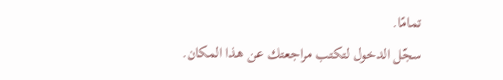تمامًا.
سجّل الدخول لتكتب مراجعتك عن هذا المكان.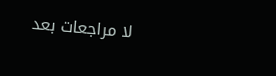لا مراجعات بعد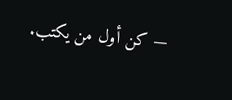— كن أول من يكتب.